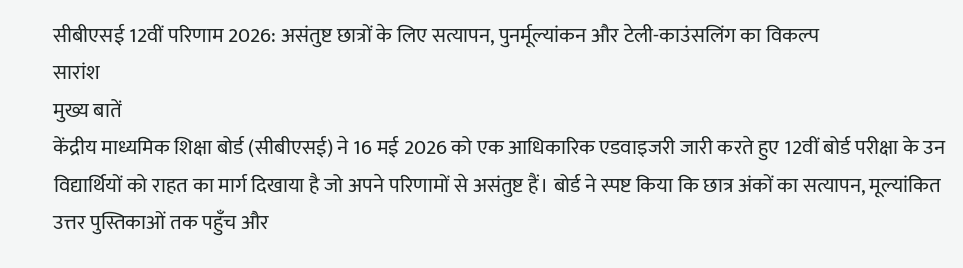सीबीएसई 12वीं परिणाम 2026: असंतुष्ट छात्रों के लिए सत्यापन, पुनर्मूल्यांकन और टेली-काउंसलिंग का विकल्प
सारांश
मुख्य बातें
केंद्रीय माध्यमिक शिक्षा बोर्ड (सीबीएसई) ने 16 मई 2026 को एक आधिकारिक एडवाइजरी जारी करते हुए 12वीं बोर्ड परीक्षा के उन विद्यार्थियों को राहत का मार्ग दिखाया है जो अपने परिणामों से असंतुष्ट हैं। बोर्ड ने स्पष्ट किया कि छात्र अंकों का सत्यापन, मूल्यांकित उत्तर पुस्तिकाओं तक पहुँच और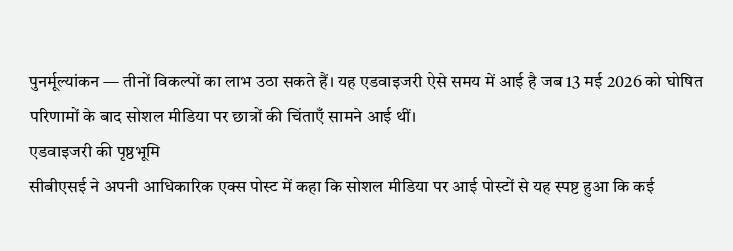पुनर्मूल्यांकन — तीनों विकल्पों का लाभ उठा सकते हैं। यह एडवाइजरी ऐसे समय में आई है जब 13 मई 2026 को घोषित परिणामों के बाद सोशल मीडिया पर छात्रों की चिंताएँ सामने आई थीं।
एडवाइजरी की पृष्ठभूमि
सीबीएसई ने अपनी आधिकारिक एक्स पोस्ट में कहा कि सोशल मीडिया पर आई पोस्टों से यह स्पष्ट हुआ कि कई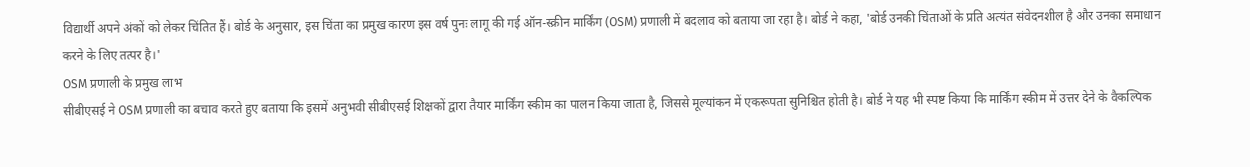विद्यार्थी अपने अंकों को लेकर चिंतित हैं। बोर्ड के अनुसार, इस चिंता का प्रमुख कारण इस वर्ष पुनः लागू की गई ऑन-स्क्रीन मार्किंग (OSM) प्रणाली में बदलाव को बताया जा रहा है। बोर्ड ने कहा, 'बोर्ड उनकी चिंताओं के प्रति अत्यंत संवेदनशील है और उनका समाधान करने के लिए तत्पर है।'
OSM प्रणाली के प्रमुख लाभ
सीबीएसई ने OSM प्रणाली का बचाव करते हुए बताया कि इसमें अनुभवी सीबीएसई शिक्षकों द्वारा तैयार मार्किंग स्कीम का पालन किया जाता है, जिससे मूल्यांकन में एकरूपता सुनिश्चित होती है। बोर्ड ने यह भी स्पष्ट किया कि मार्किंग स्कीम में उत्तर देने के वैकल्पिक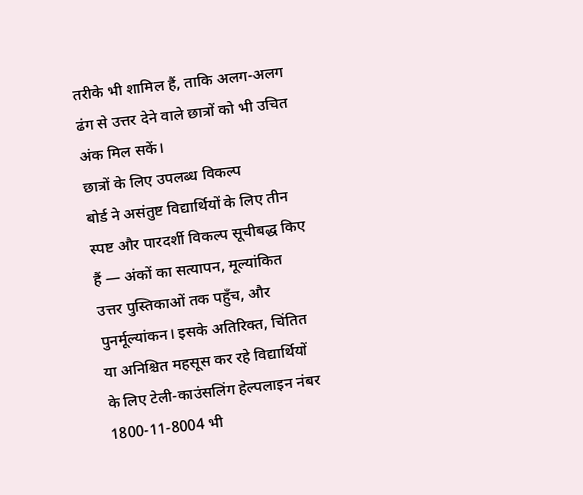तरीके भी शामिल हैं, ताकि अलग-अलग ढंग से उत्तर देने वाले छात्रों को भी उचित अंक मिल सकें।
छात्रों के लिए उपलब्ध विकल्प
बोर्ड ने असंतुष्ट विद्यार्थियों के लिए तीन स्पष्ट और पारदर्शी विकल्प सूचीबद्ध किए हैं — अंकों का सत्यापन, मूल्यांकित उत्तर पुस्तिकाओं तक पहुँच, और पुनर्मूल्यांकन। इसके अतिरिक्त, चिंतित या अनिश्चित महसूस कर रहे विद्यार्थियों के लिए टेली-काउंसलिंग हेल्पलाइन नंबर 1800-11-8004 भी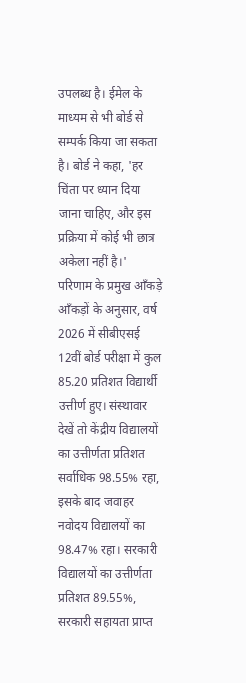उपलब्ध है। ईमेल के माध्यम से भी बोर्ड से सम्पर्क किया जा सकता है। बोर्ड ने कहा, 'हर चिंता पर ध्यान दिया जाना चाहिए, और इस प्रक्रिया में कोई भी छात्र अकेला नहीं है।'
परिणाम के प्रमुख आँकड़े
आँकड़ों के अनुसार, वर्ष 2026 में सीबीएसई 12वीं बोर्ड परीक्षा में कुल 85.20 प्रतिशत विद्यार्थी उत्तीर्ण हुए। संस्थावार देखें तो केंद्रीय विद्यालयों का उत्तीर्णता प्रतिशत सर्वाधिक 98.55% रहा, इसके बाद जवाहर नवोदय विद्यालयों का 98.47% रहा। सरकारी विद्यालयों का उत्तीर्णता प्रतिशत 89.55%, सरकारी सहायता प्राप्त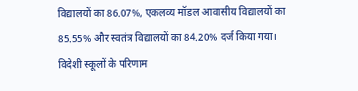विद्यालयों का 86.07%, एकलव्य मॉडल आवासीय विद्यालयों का 85.55% और स्वतंत्र विद्यालयों का 84.20% दर्ज किया गया।
विदेशी स्कूलों के परिणाम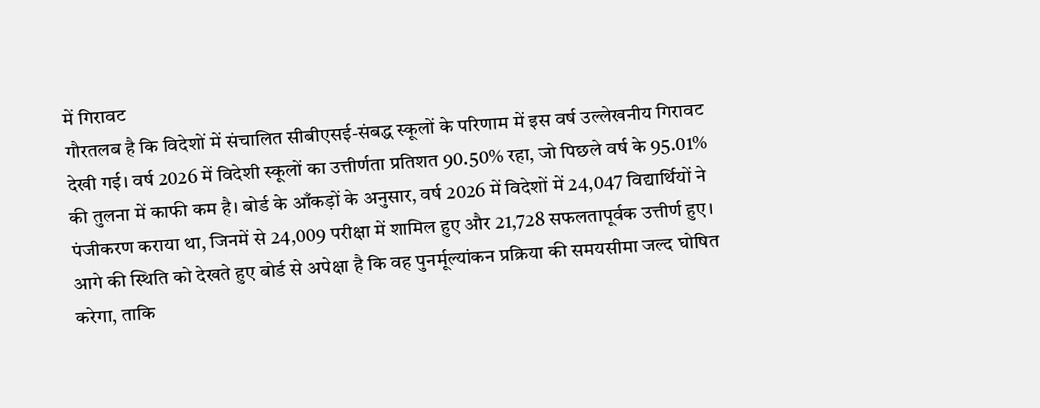में गिरावट
गौरतलब है कि विदेशों में संचालित सीबीएसई-संबद्ध स्कूलों के परिणाम में इस वर्ष उल्लेखनीय गिरावट देखी गई। वर्ष 2026 में विदेशी स्कूलों का उत्तीर्णता प्रतिशत 90.50% रहा, जो पिछले वर्ष के 95.01% की तुलना में काफी कम है। बोर्ड के आँकड़ों के अनुसार, वर्ष 2026 में विदेशों में 24,047 विद्यार्थियों ने पंजीकरण कराया था, जिनमें से 24,009 परीक्षा में शामिल हुए और 21,728 सफलतापूर्वक उत्तीर्ण हुए। आगे की स्थिति को देखते हुए बोर्ड से अपेक्षा है कि वह पुनर्मूल्यांकन प्रक्रिया की समयसीमा जल्द घोषित करेगा, ताकि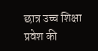छात्र उच्च शिक्षा प्रवेश की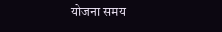योजना समय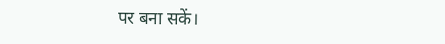पर बना सकें।